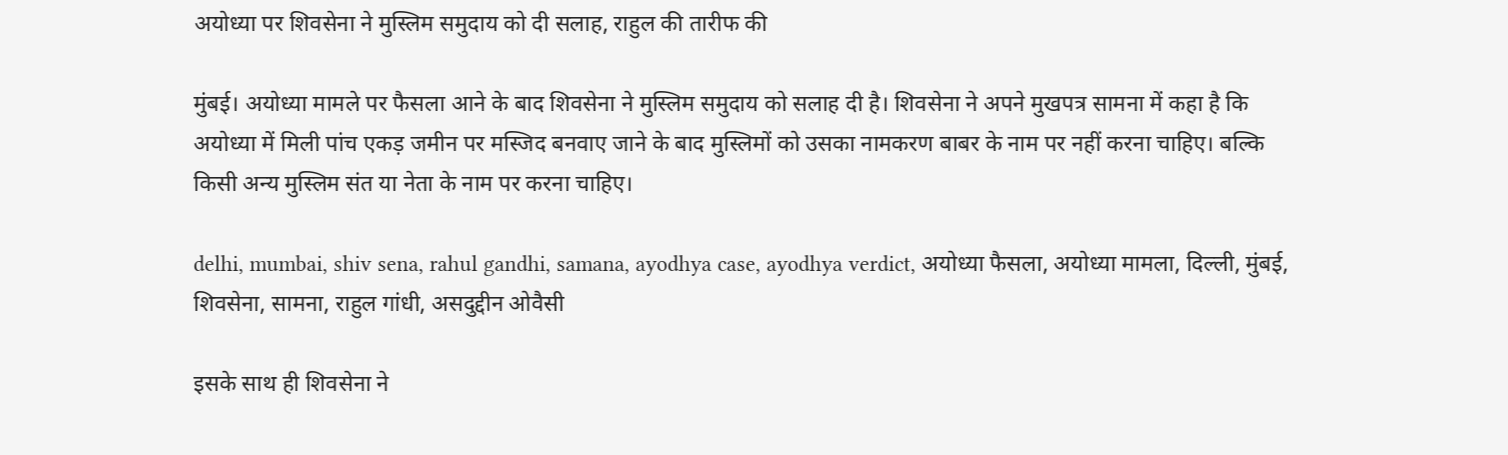अयोध्या पर शिवसेना ने मुस्लिम समुदाय को दी सलाह, राहुल की तारीफ की

मुंबई। अयोध्या मामले पर फैसला आने के बाद शिवसेना ने मुस्लिम समुदाय को सलाह दी है। शिवसेना ने अपने मुखपत्र सामना में कहा है कि अयोध्या में मिली पांच एकड़ जमीन पर मस्जिद बनवाए जाने के बाद मुस्लिमों को उसका नामकरण बाबर के नाम पर नहीं करना चाहिए। बल्कि किसी अन्य मुस्लिम संत या नेता के नाम पर करना चाहिए।

delhi, mumbai, shiv sena, rahul gandhi, samana, ayodhya case, ayodhya verdict, अयोध्या फैसला, अयोध्या मामला, दिल्ली, मुंबई, शिवसेना, सामना, राहुल गांधी, असदुद्दीन ओवैसी

इसके साथ ही शिवसेना ने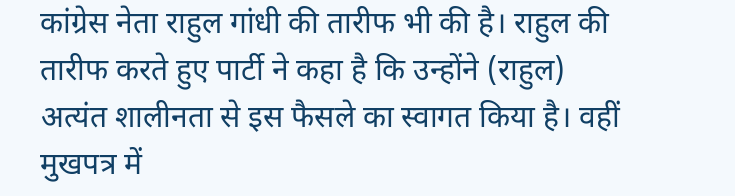कांग्रेस नेता राहुल गांधी की तारीफ भी की है। राहुल की तारीफ करते हुए पार्टी ने कहा है कि उन्होंने (राहुल) अत्यंत शालीनता से इस फैसले का स्वागत किया है। वहीं मुखपत्र में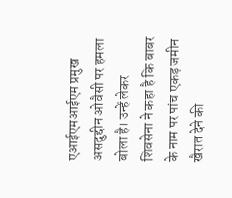एआईएमआईएम प्रमुख असदुद्दीन ओवैसी पर हमला बोला है। उन्हें लेकर शिवसेना ने कहा है कि बाबर के नाम पर पांच एकड़ जमीन खैरात देने की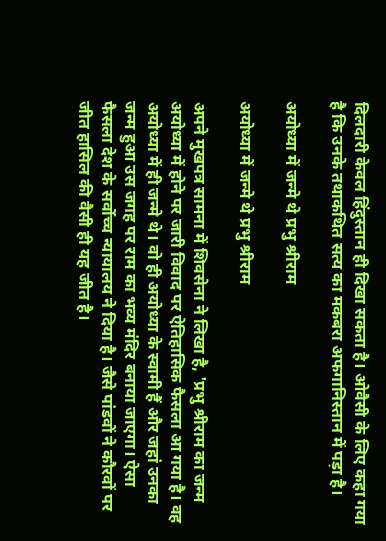दिलदारी केवल हिंदुस्तान ही दिखा सकता है। ओवैसी के लिए कहा गया है कि उनके तथाकथित सत्य का मकबरा अफगानिस्तान में पड़ा है।

अयोध्या में जन्मे थे प्रभु श्रीराम

अयोध्या में जन्मे थे प्रभु श्रीराम

अपने मुखपत्र सामना में शिवसेना ने लिखा है, 'प्रभु श्रीराम का जन्म अयोध्या में होने पर जारी विवाद पर ऐतिहासिक फैसला आ गया है। वह अयोध्या में ही जन्मे थे। वो ही अयोध्या के स्वामी हैं और जहां उनका जन्म हुआ उस जगह पर राम का भव्य मंदिर बनाया जाएगा। ऐसा फैसला देश के सर्वोच्च न्यायालय ने दिया है। जैसे पांडवों ने कौरवों पर जीत हासिल की वैसी ही यह जीत है।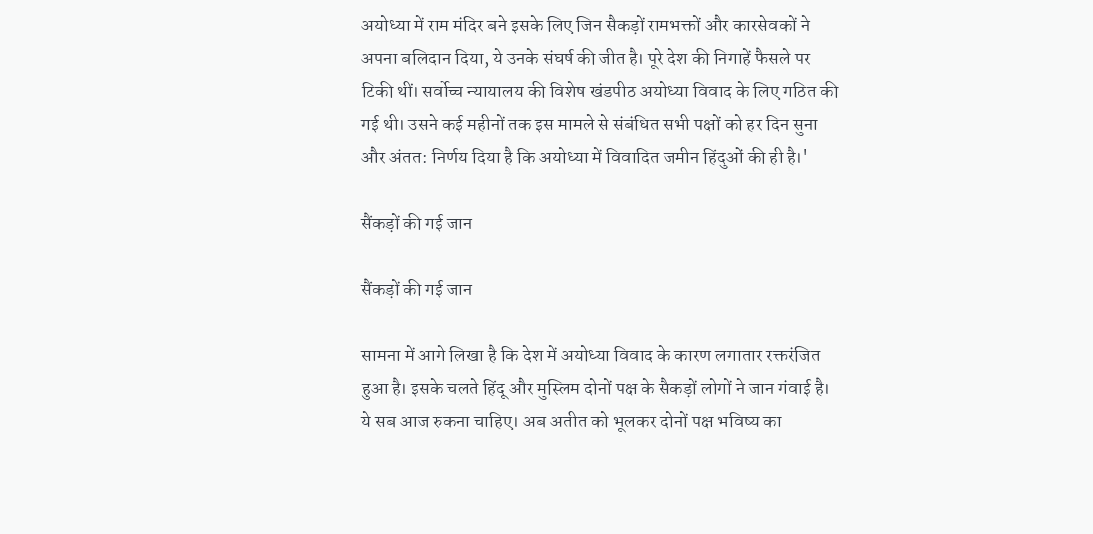अयोध्या में राम मंदिर बने इसके लिए जिन सैकड़ों रामभक्तों और कारसेवकों ने अपना बलिदान दिया, ये उनके संघर्ष की जीत है। पूरे देश की निगाहें फैसले पर टिकी थीं। सर्वोच्च न्यायालय की विशेष खंडपीठ अयोध्या विवाद के लिए गठित की गई थी। उसने कई महीनों तक इस मामले से संबंधित सभी पक्षों को हर दिन सुना और अंतत: निर्णय दिया है कि अयोध्या में विवादित जमीन हिंदुओं की ही है।'

सैंकड़ों की गई जान

सैंकड़ों की गई जान

सामना में आगे लिखा है कि देश में अयोध्या विवाद के कारण लगातार रक्तरंजित हुआ है। इसके चलते हिंदू और मुस्लिम दोनों पक्ष के सैकड़ों लोगों ने जान गंवाई है। ये सब आज रुकना चाहिए। अब अतीत को भूलकर दोनों पक्ष भविष्य का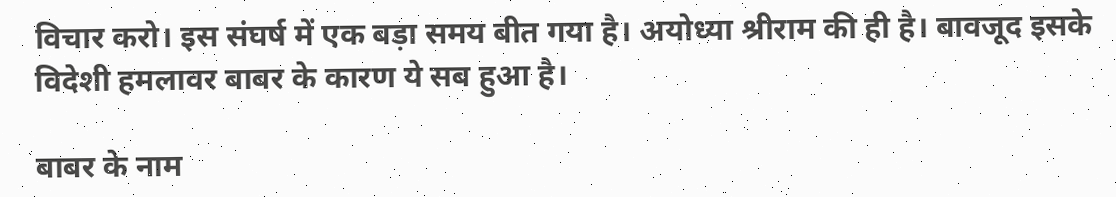विचार करो। इस संघर्ष में एक बड़ा समय बीत गया है। अयोध्या श्रीराम की ही है। बावजूद इसके विदेशी हमलावर बाबर के कारण ये सब हुआ है।

बाबर के नाम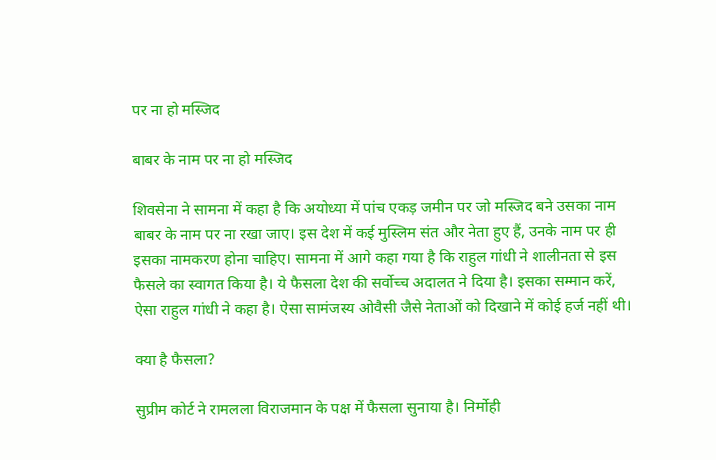पर ना हो मस्जिद

बाबर के नाम पर ना हो मस्जिद

शिवसेना ने सामना में कहा है कि अयोध्या में पांच एकड़ जमीन पर जो मस्जिद बने उसका नाम बाबर के नाम पर ना रखा जाए। इस देश में कई मुस्लिम संत और नेता हुए हैं, उनके नाम पर ही इसका नामकरण होना चाहिए। सामना में आगे कहा गया है कि राहुल गांधी ने शालीनता से इस फैसले का स्वागत किया है। ये फैसला देश की सर्वोच्च अदालत ने दिया है। इसका सम्मान करें, ऐसा राहुल गांधी ने कहा है। ऐसा सामंजस्य ओवैसी जैसे नेताओं को दिखाने में कोई हर्ज नहीं थी।

क्या है फैसला?

सुप्रीम कोर्ट ने रामलला विराजमान के पक्ष में फैसला सुनाया है। निर्मोही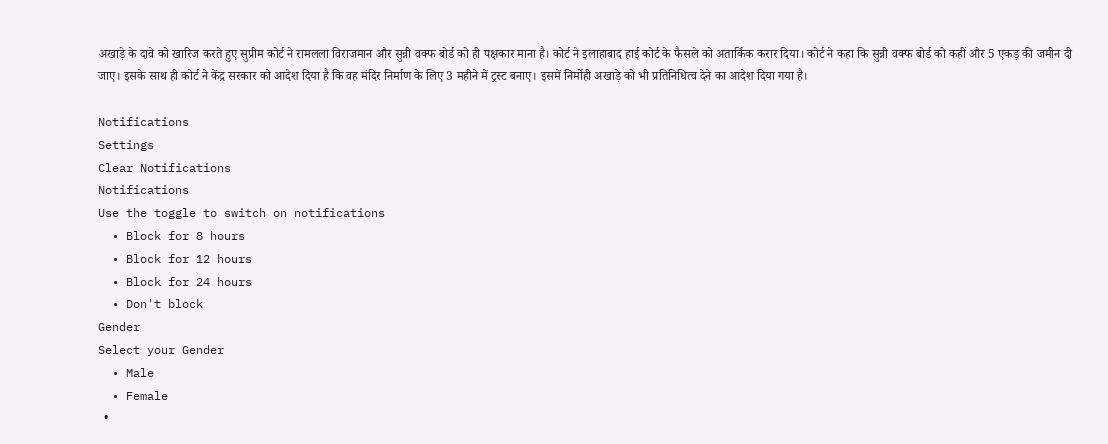अखाड़े के दावे को खारिज करते हुए सुप्रीम कोर्ट ने रामलला विराजमान और सुन्नी वक्फ बोर्ड को ही पक्षकार माना है। कोर्ट ने इलाहाबाद हाई कोर्ट के फैसले को अतार्किक करार दिया। कोर्ट ने कहा कि सुन्नी वक्फ बोर्ड को कहीं और 5 एकड़ की जमीन दी जाए। इसके साथ ही कोर्ट ने केंद्र सरकार को आदेश दिया है कि वह मंदिर निर्माण के लिए 3 महीने में ट्रस्ट बनाए। इसमें निर्मोही अखाड़े को भी प्रतिनिधित्व देने का आदेश दिया गया है।

Notifications
Settings
Clear Notifications
Notifications
Use the toggle to switch on notifications
  • Block for 8 hours
  • Block for 12 hours
  • Block for 24 hours
  • Don't block
Gender
Select your Gender
  • Male
  • Female
  •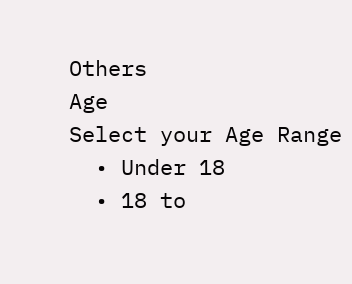Others
Age
Select your Age Range
  • Under 18
  • 18 to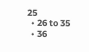25
  • 26 to 35
  • 36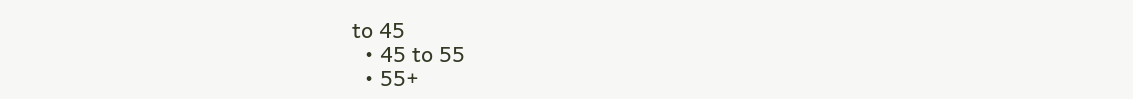to 45
  • 45 to 55
  • 55+